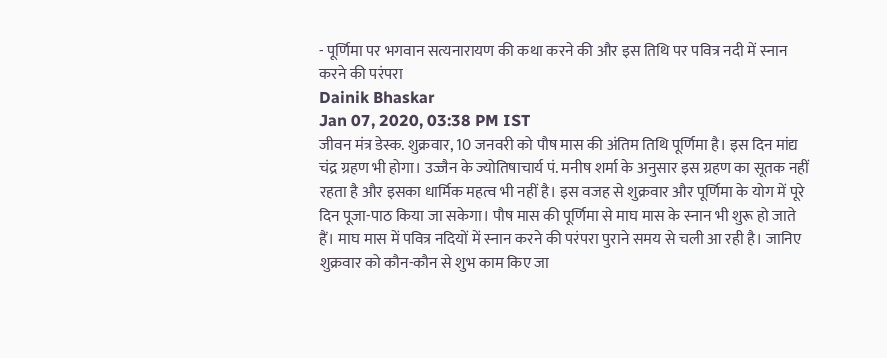- पूर्णिमा पर भगवान सत्यनारायण की कथा करने की और इस तिथि पर पवित्र नदी में स्नान करने की परंपरा
Dainik Bhaskar
Jan 07, 2020, 03:38 PM IST
जीवन मंत्र डेस्क. शुक्रवार, 10 जनवरी को पौष मास की अंतिम तिथि पूर्णिमा है। इस दिन मांद्य चंद्र ग्रहण भी होगा। उज्जैन के ज्योतिषाचार्य पं. मनीष शर्मा के अनुसार इस ग्रहण का सूतक नहीं रहता है और इसका धार्मिक महत्व भी नहीं है। इस वजह से शुक्रवार और पूर्णिमा के योग में पूरे दिन पूजा-पाठ किया जा सकेगा। पौष मास की पूर्णिमा से माघ मास के स्नान भी शुरू हो जाते हैं। माघ मास में पवित्र नदियों में स्नान करने की परंपरा पुराने समय से चली आ रही है। जानिए शुक्रवार को कौन-कौन से शुभ काम किए जा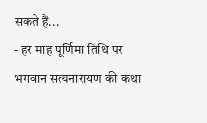सकते हैं...
- हर माह पूर्णिमा तिथि पर भगवान सत्यनारायण की कथा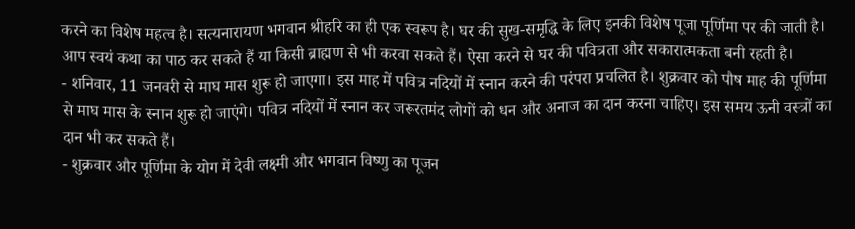करने का विशेष महत्व है। सत्यनारायण भगवान श्रीहरि का ही एक स्वरूप है। घर की सुख-समृद्धि के लिए इनकी विशेष पूजा पूर्णिमा पर की जाती है। आप स्वयं कथा का पाठ कर सकते हैं या किसी ब्राह्मण से भी करवा सकते हैं। ऐसा करने से घर की पवित्रता और सकारात्मकता बनी रहती है।
- शनिवार, 11 जनवरी से माघ मास शुरू हो जाएगा। इस माह में पवित्र नदियों में स्नान करने की परंपरा प्रचलित है। शुक्रवार को पौष माह की पूर्णिमा से माघ मास के स्नान शुरू हो जाएंगे। पवित्र नदियों में स्नान कर जरूरतमंद लोगों को धन और अनाज का दान करना चाहिए। इस समय ऊनी वस्त्रों का दान भी कर सकते हैं।
- शुक्रवार और पूर्णिमा के योग में देवी लक्ष्मी और भगवान विष्णु का पूजन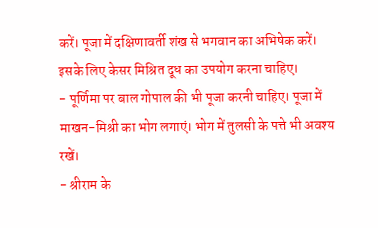करें। पूजा में दक्षिणावर्ती शंख से भगवान का अभिषेक करें। इसके लिए केसर मिश्रित दूध का उपयोग करना चाहिए।
- पूर्णिमा पर बाल गोपाल की भी पूजा करनी चाहिए। पूजा में माखन-मिश्री का भोग लगाएं। भोग में तुलसी के पत्ते भी अवश्य रखें।
- श्रीराम के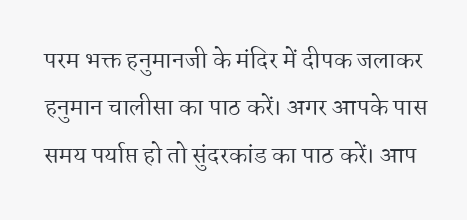परम भक्त हनुमानजी के मंदिर में दीपक जलाकर हनुमान चालीसा का पाठ करें। अगर आपके पास समय पर्याप्त हो तो सुंदरकांड का पाठ करें। आप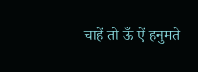चाहें तो ऊँ ऐं हनुमते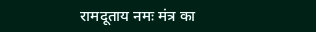रामदूताय नमः मंत्र का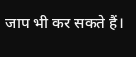जाप भी कर सकते हैं।